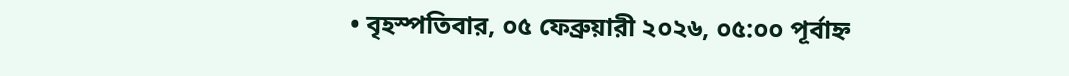• বৃহস্পতিবার, ০৫ ফেব্রুয়ারী ২০২৬, ০৫:০০ পূর্বাহ্ন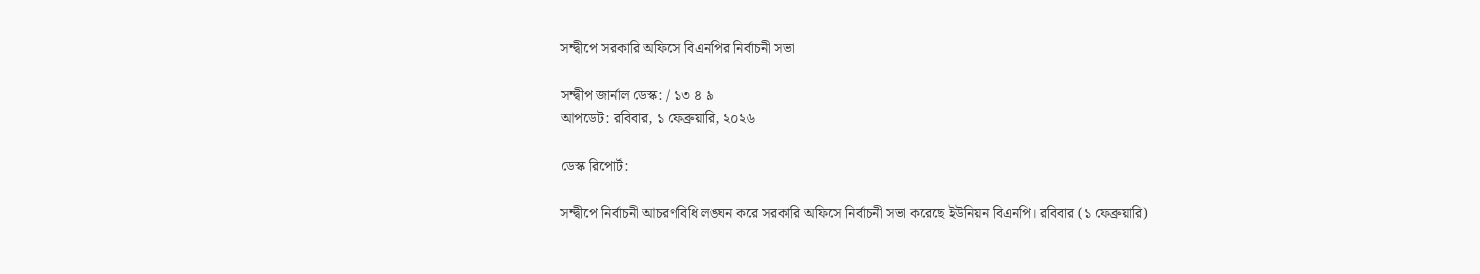সন্দ্বীপে সরকারি অফিসে বিএনপির নির্বাচনী সভা

সন্দ্বীপ জার্নাল ডেস্ক: / ১৩ ৪ ৯
আপডেট: রবিবার, ১ ফেব্রুয়ারি, ২০২৬

ডেস্ক রিপোর্ট:

সন্দ্বীপে নির্বাচনী আচরণবিধি লঙ্ঘন করে সরকারি অফিসে নির্বাচনী সভা করেছে ইউনিয়ন বিএনপি। রবিবার (১ ফেব্রুয়ারি)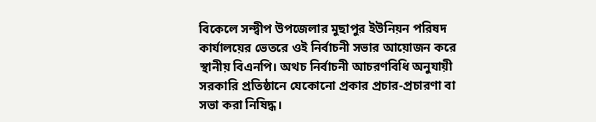বিকেলে সন্দ্বীপ উপজেলার মুছাপুর ইউনিয়ন পরিষদ কার্যালয়ের ভেতরে ওই নির্বাচনী সভার আয়োজন করে স্থানীয় বিএনপি। অথচ নির্বাচনী আচরণবিধি অনুযায়ী সরকারি প্রতিষ্ঠানে যেকোনো প্রকার প্রচার-প্রচারণা বা সভা করা নিষিদ্ধ।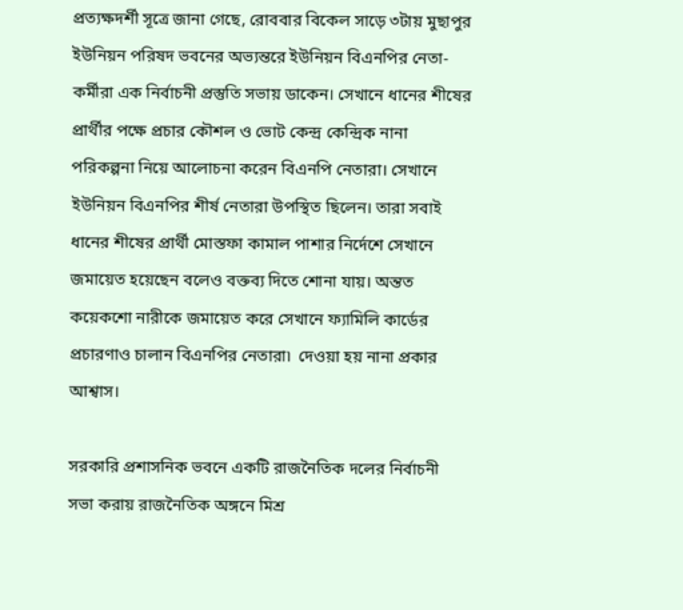প্রত্যক্ষদর্শী সূত্রে জানা গেছে, রোববার বিকেল সাড়ে ৩টায় মুছাপুর ইউনিয়ন পরিষদ ভবনের অভ্যন্তরে ইউনিয়ন বিএনপির নেতা-কর্মীরা এক নির্বাচনী প্রস্তুতি সভায় ডাকেন। সেখানে ধানের শীষের প্রার্থীর পক্ষে প্রচার কৌশল ও ভোট কেন্দ্র কেন্দ্রিক নানা পরিকল্পনা নিয়ে আলোচনা করেন বিএনপি নেতারা। সেখানে ইউনিয়ন বিএনপির শীর্ষ নেতারা উপস্থিত ছিলেন। তারা সবাই ধানের শীষের প্রার্থী মোস্তফা কামাল পাশার নির্দেশে সেখানে জমায়েত হয়েছেন বলেও বক্তব্য দিতে শোনা যায়। অন্তত কয়েকশো নারীকে জমায়েত করে সেখানে ফ্যামিলি কার্ডের প্রচারণাও চালান বিএনপির নেতারা৷  দেওয়া হয় নানা প্রকার আশ্বাস।

সরকারি প্রশাসনিক ভবনে একটি রাজনৈতিক দলের নির্বাচনী সভা করায় রাজনৈতিক অঙ্গনে মিশ্র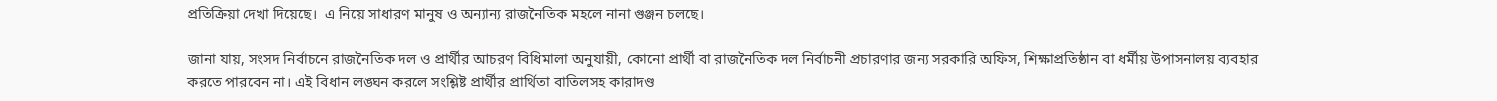প্রতিক্রিয়া দেখা দিয়েছে।  এ নিয়ে সাধারণ মানুষ ও অন্যান্য রাজনৈতিক মহলে নানা গুঞ্জন চলছে।

জানা যায়, সংসদ নির্বাচনে রাজনৈতিক দল ও প্রার্থীর আচরণ বিধিমালা অনুযায়ী, কোনো প্রার্থী বা রাজনৈতিক দল নির্বাচনী প্রচারণার জন্য সরকারি অফিস, শিক্ষাপ্রতিষ্ঠান বা ধর্মীয় উপাসনালয় ব্যবহার করতে পারবেন না। এই বিধান লঙ্ঘন করলে সংশ্লিষ্ট প্রার্থীর প্রার্থিতা বাতিলসহ কারাদণ্ড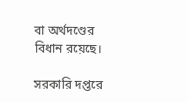বা অর্থদণ্ডের বিধান রয়েছে।

সরকারি দপ্তরে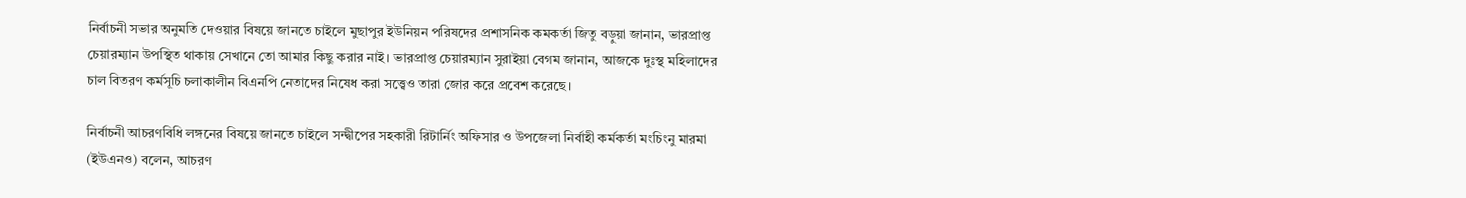নির্বাচনী সভার অনুমতি দেওয়ার বিষয়ে জানতে চাইলে মুছাপুর ইউনিয়ন পরিষদের প্রশাসনিক কমকর্তা জিতু বড়ুয়া জানান, ভারপ্রাপ্ত চেয়ারম্যান উপস্থিত থাকায় সেখানে তো আমার কিছু করার নাই। ভারপ্রাপ্ত চেয়ারম্যান সুরাইয়া বেগম জানান, আজকে দুঃস্থ মহিলাদের চাল বিতরণ কর্মসূচি চলাকালীন বিএনপি নেতাদের নিষেধ করা সত্ত্বেও তারা জোর করে প্রবেশ করেছে।

নির্বাচনী আচরণবিধি লঙ্গনের বিষয়ে জানতে চাইলে সন্দ্বীপের সহকারী রিটার্নিং অফিসার ও উপজেলা নির্বাহী কর্মকর্তা মংচিংনু মারমা (ইউএনও) বলেন, আচরণ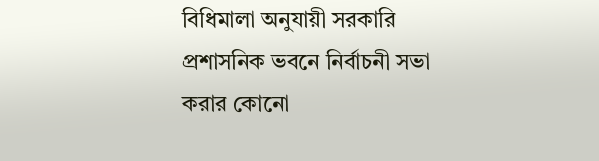বিধিমালা অনুযায়ী সরকারি প্রশাসনিক ভবনে নির্বাচনী সভা করার কোনো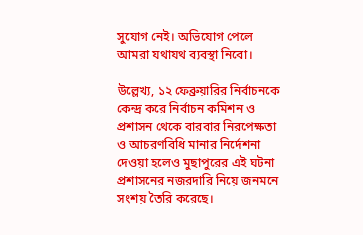সুযোগ নেই। অভিযোগ পেলে আমরা যথাযথ ব্যবস্থা নিবো।

উল্লেখ্য, ১২ ফেব্রুয়ারির নির্বাচনকে কেন্দ্র করে নির্বাচন কমিশন ও প্রশাসন থেকে বারবার নিরপেক্ষতা ও আচরণবিধি মানার নির্দেশনা দেওয়া হলেও মুছাপুরের এই ঘটনা প্রশাসনের নজরদারি নিয়ে জনমনে সংশয় তৈরি করেছে।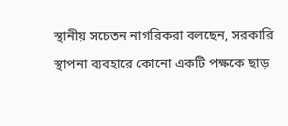স্থানীয় সচেতন নাগরিকরা বলছেন, সরকারি স্থাপনা ব্যবহারে কোনো একটি পক্ষকে ছাড়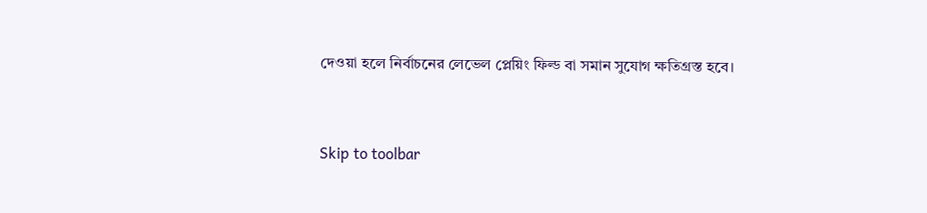দেওয়া হলে নির্বাচনের লেভেল প্লেয়িং ফিল্ড বা সমান সুযোগ ক্ষতিগ্রস্ত হবে।


Skip to toolbar